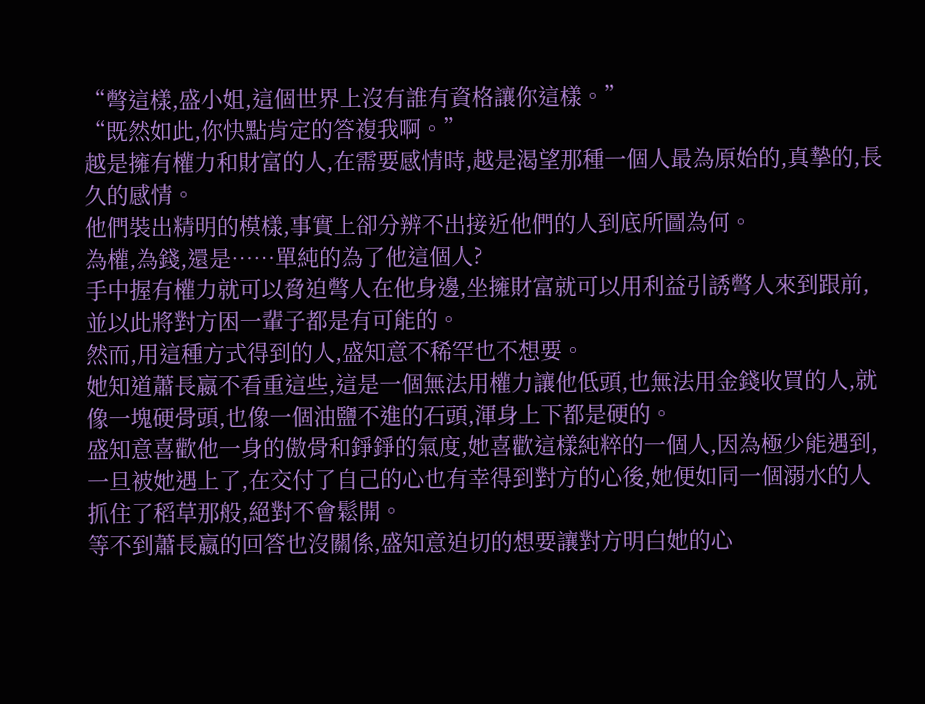“彆這樣,盛小姐,這個世界上沒有誰有資格讓你這樣。”
“既然如此,你快點肯定的答複我啊。”
越是擁有權力和財富的人,在需要感情時,越是渴望那種一個人最為原始的,真摯的,長久的感情。
他們裝出精明的模樣,事實上卻分辨不出接近他們的人到底所圖為何。
為權,為錢,還是……單純的為了他這個人?
手中握有權力就可以脅迫彆人在他身邊,坐擁財富就可以用利益引誘彆人來到跟前,並以此將對方困一輩子都是有可能的。
然而,用這種方式得到的人,盛知意不稀罕也不想要。
她知道蕭長嬴不看重這些,這是一個無法用權力讓他低頭,也無法用金錢收買的人,就像一塊硬骨頭,也像一個油鹽不進的石頭,渾身上下都是硬的。
盛知意喜歡他一身的傲骨和錚錚的氣度,她喜歡這樣純粹的一個人,因為極少能遇到,一旦被她遇上了,在交付了自己的心也有幸得到對方的心後,她便如同一個溺水的人抓住了稻草那般,絕對不會鬆開。
等不到蕭長嬴的回答也沒關係,盛知意迫切的想要讓對方明白她的心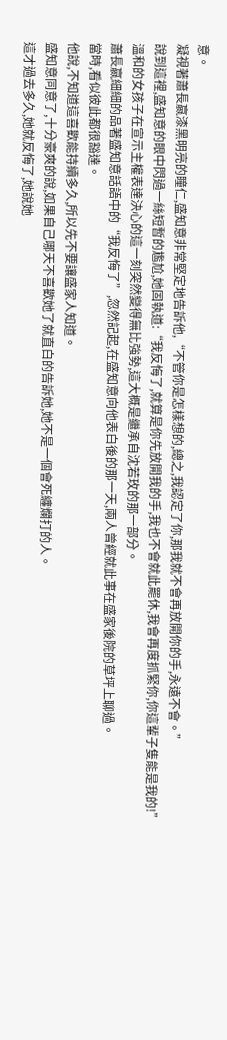意。
凝視著蕭長嬴漆黑明亮的瞳仁,盛知意非常堅定地告訴他,“不管你是怎樣想的,總之,我認定了你,那我就不會再放開你的手,永遠不會。”
說到這裡,盛知意的眼中閃過一絲短暫的尷尬,她固執道:“我反悔了,就算是你先放開我的手,我也不會就此罷休,我會再度抓緊你,你這輩子隻能是我的!”
溫和的女孩子在宣示主權表達決心的這一刻突然變得無比強勢,這大概是繼承自沈若玫的那一部分。
蕭長嬴細細的品著盛知意話語中的“我反悔了”,忽然記起,在盛知意向他表白後的那一天,兩人曾經就此事在盛家後院的草坪上聊過。
當時,看似彼此都很豁達。
他說,不知道這喜歡能持續多久,所以先不要讓盛家人知道。
盛知意同意了,十分豪爽的說,如果自己哪天不喜歡她了就直白的告訴她,她不是一個會死纏爛打的人。
這才過去多久,她就反悔了,她說她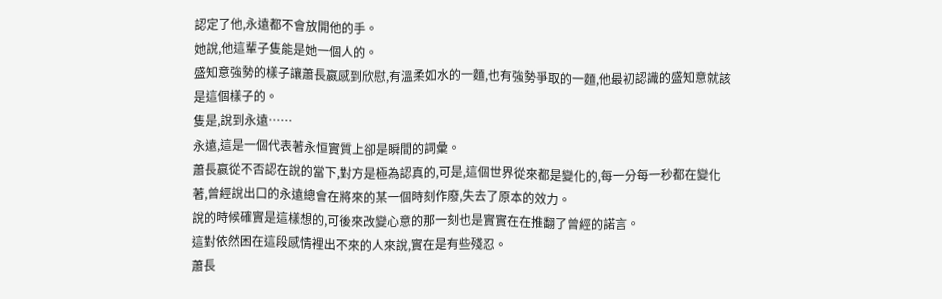認定了他,永遠都不會放開他的手。
她說,他這輩子隻能是她一個人的。
盛知意強勢的樣子讓蕭長嬴感到欣慰,有溫柔如水的一麵,也有強勢爭取的一麵,他最初認識的盛知意就該是這個樣子的。
隻是,說到永遠……
永遠,這是一個代表著永恒實質上卻是瞬間的詞彙。
蕭長嬴從不否認在說的當下,對方是極為認真的,可是,這個世界從來都是變化的,每一分每一秒都在變化著,曾經說出口的永遠總會在將來的某一個時刻作廢,失去了原本的效力。
說的時候確實是這樣想的,可後來改變心意的那一刻也是實實在在推翻了曾經的諾言。
這對依然困在這段感情裡出不來的人來說,實在是有些殘忍。
蕭長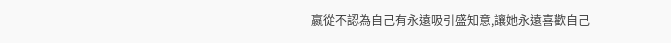嬴從不認為自己有永遠吸引盛知意,讓她永遠喜歡自己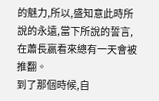的魅力,所以,盛知意此時所說的永遠,當下所說的誓言,在蕭長嬴看來總有一天會被推翻。
到了那個時候,自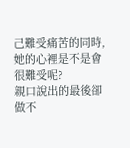己難受痛苦的同時,她的心裡是不是會很難受呢?
親口說出的最後卻做不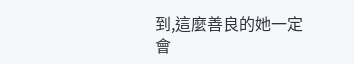到,這麼善良的她一定會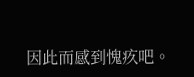因此而感到愧疚吧。